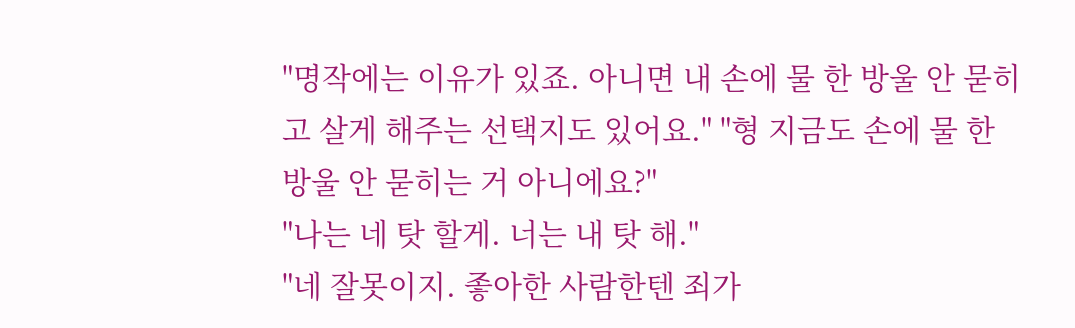"명작에는 이유가 있죠. 아니면 내 손에 물 한 방울 안 묻히고 살게 해주는 선택지도 있어요." "형 지금도 손에 물 한 방울 안 묻히는 거 아니에요?"
"나는 네 탓 할게. 너는 내 탓 해."
"네 잘못이지. 좋아한 사람한텐 죄가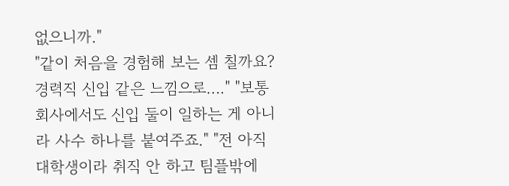없으니까."
"같이 처음을 경험해 보는 셈 칠까요? 경력직 신입 같은 느낌으로…." "보통 회사에서도 신입 둘이 일하는 게 아니라 사수 하나를 붙여주죠." "전 아직 대학생이라 취직 안 하고 팀플밖에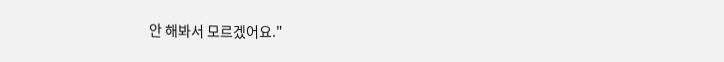안 해봐서 모르겠어요."